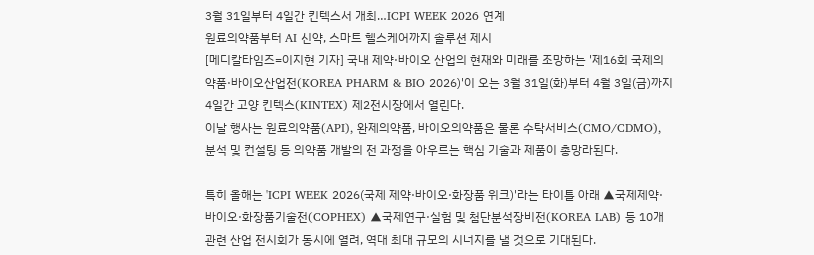3월 31일부터 4일간 킨텍스서 개최…ICPI WEEK 2026 연계
원료의약품부터 AI 신약, 스마트 헬스케어까지 솔루션 제시
[메디칼타임즈=이지현 기자] 국내 제약·바이오 산업의 현재와 미래를 조망하는 '제16회 국제의약품·바이오산업전(KOREA PHARM & BIO 2026)'이 오는 3월 31일(화)부터 4월 3일(금)까지 4일간 고양 킨텍스(KINTEX) 제2전시장에서 열린다.
이날 행사는 원료의약품(API), 완제의약품, 바이오의약품은 물론 수탁서비스(CMO/CDMO), 분석 및 컨설팅 등 의약품 개발의 전 과정을 아우르는 핵심 기술과 제품이 총망라된다.

특히 올해는 'ICPI WEEK 2026(국제 제약·바이오·화장품 위크)'라는 타이틀 아래 ▲국제제약·바이오·화장품기술전(COPHEX) ▲국제연구·실험 및 첨단분석장비전(KOREA LAB) 등 10개 관련 산업 전시회가 동시에 열려, 역대 최대 규모의 시너지를 낼 것으로 기대된다.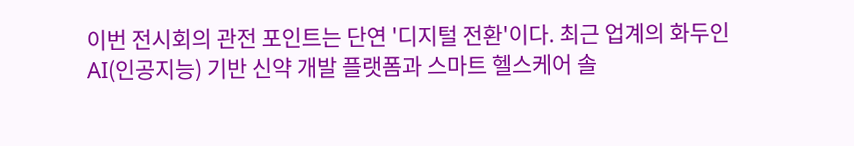이번 전시회의 관전 포인트는 단연 '디지털 전환'이다. 최근 업계의 화두인 AI(인공지능) 기반 신약 개발 플랫폼과 스마트 헬스케어 솔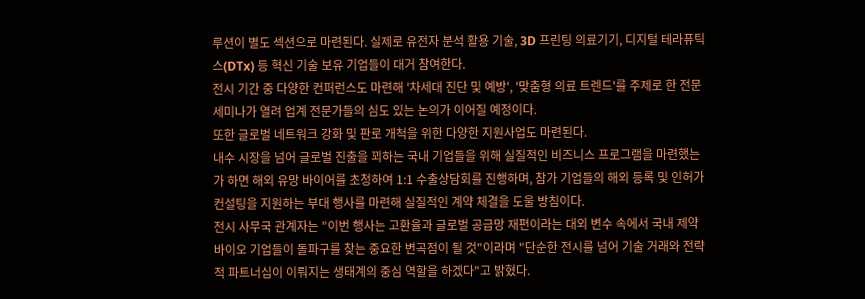루션이 별도 섹션으로 마련된다. 실제로 유전자 분석 활용 기술, 3D 프린팅 의료기기, 디지털 테라퓨틱스(DTx) 등 혁신 기술 보유 기업들이 대거 참여한다.
전시 기간 중 다양한 컨퍼런스도 마련해 '차세대 진단 및 예방', '맞춤형 의료 트렌드'를 주제로 한 전문 세미나가 열려 업계 전문가들의 심도 있는 논의가 이어질 예정이다.
또한 글로벌 네트워크 강화 및 판로 개척을 위한 다양한 지원사업도 마련된다.
내수 시장을 넘어 글로벌 진출을 꾀하는 국내 기업들을 위해 실질적인 비즈니스 프로그램을 마련했는가 하면 해외 유망 바이어를 초청하여 1:1 수출상담회를 진행하며, 참가 기업들의 해외 등록 및 인허가 컨설팅을 지원하는 부대 행사를 마련해 실질적인 계약 체결을 도울 방침이다.
전시 사무국 관계자는 "이번 행사는 고환율과 글로벌 공급망 재편이라는 대외 변수 속에서 국내 제약바이오 기업들이 돌파구를 찾는 중요한 변곡점이 될 것"이라며 "단순한 전시를 넘어 기술 거래와 전략적 파트너십이 이뤄지는 생태계의 중심 역할을 하겠다"고 밝혔다.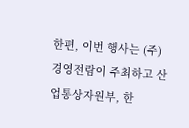한편, 이번 행사는 (주)경영전람이 주최하고 산업통상자원부, 한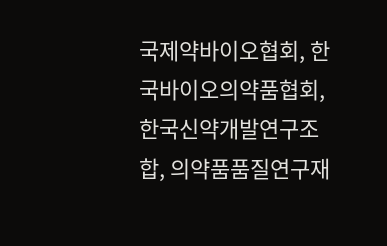국제약바이오협회, 한국바이오의약품협회, 한국신약개발연구조합, 의약품품질연구재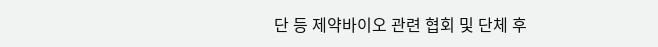단 등 제약바이오 관련 협회 및 단체 후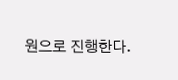원으로 진행한다.